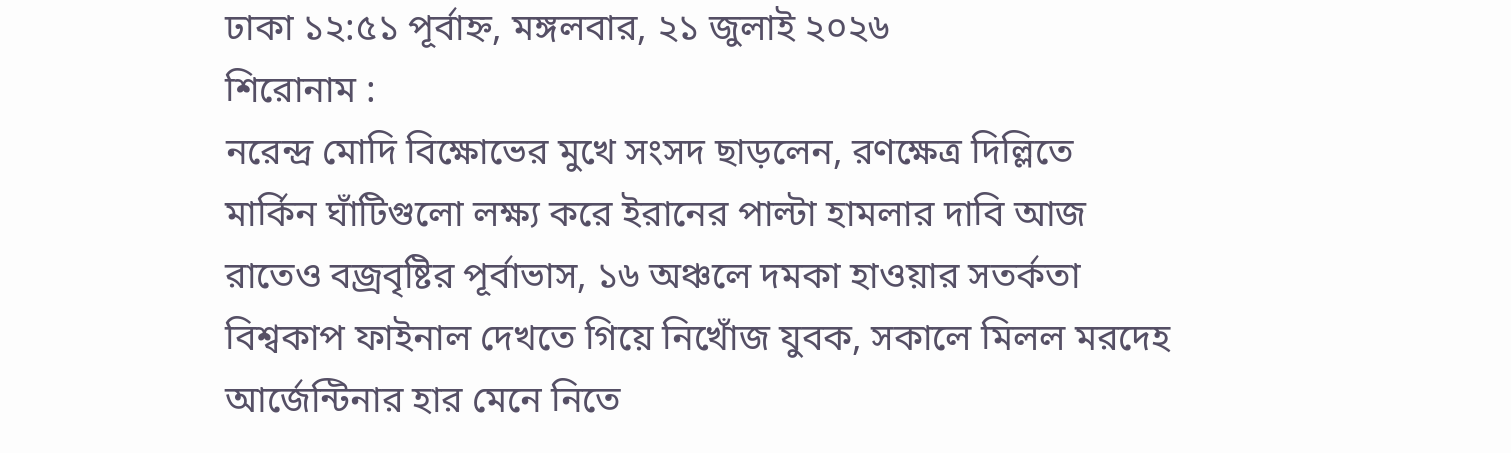ঢাকা ১২:৫১ পূর্বাহ্ন, মঙ্গলবার, ২১ জুলাই ২০২৬
শিরোনাম :
নরেন্দ্র মোদি বিক্ষোভের মুখে সংসদ ছাড়লেন, রণক্ষেত্র দিল্লিতে মার্কিন ঘাঁটিগুলো লক্ষ্য করে ইরানের পাল্টা হামলার দাবি আজ রাতেও বজ্রবৃষ্টির পূর্বাভাস, ১৬ অঞ্চলে দমকা হাওয়ার সতর্কতা বিশ্বকাপ ফাইনাল দেখতে গিয়ে নিখোঁজ যুবক, সকালে মিলল মরদেহ আর্জেন্টিনার হার মেনে নিতে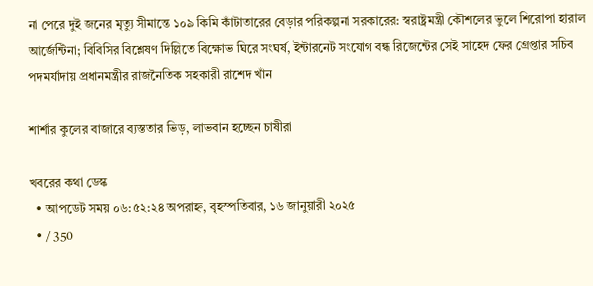না পেরে দুই জনের মৃত্যু সীমান্তে ১০৯ কিমি কাঁটাতারের বেড়ার পরিকল্পনা সরকারের: স্বরাষ্ট্রমন্ত্রী কৌশলের ভুলে শিরোপা হারাল আর্জেন্টিনা; বিবিসির বিশ্লেষণ দিল্লিতে বিক্ষোভ ঘিরে সংঘর্ষ, ইন্টারনেট সংযোগ বন্ধ রিজেন্টের সেই সাহেদ ফের গ্রেপ্তার সচিব পদমর্যাদায় প্রধানমন্ত্রীর রাজনৈতিক সহকারী রাশেদ খাঁন

শার্শার কুলের বাজারে ব্যস্ততার ভিড়, লাভবান হচ্ছেন চাষীরা

খবরের কথা ডেস্ক
  • আপডেট সময় ০৬:৫২:২৪ অপরাহ্ন, বৃহস্পতিবার, ১৬ জানুয়ারী ২০২৫
  • / 350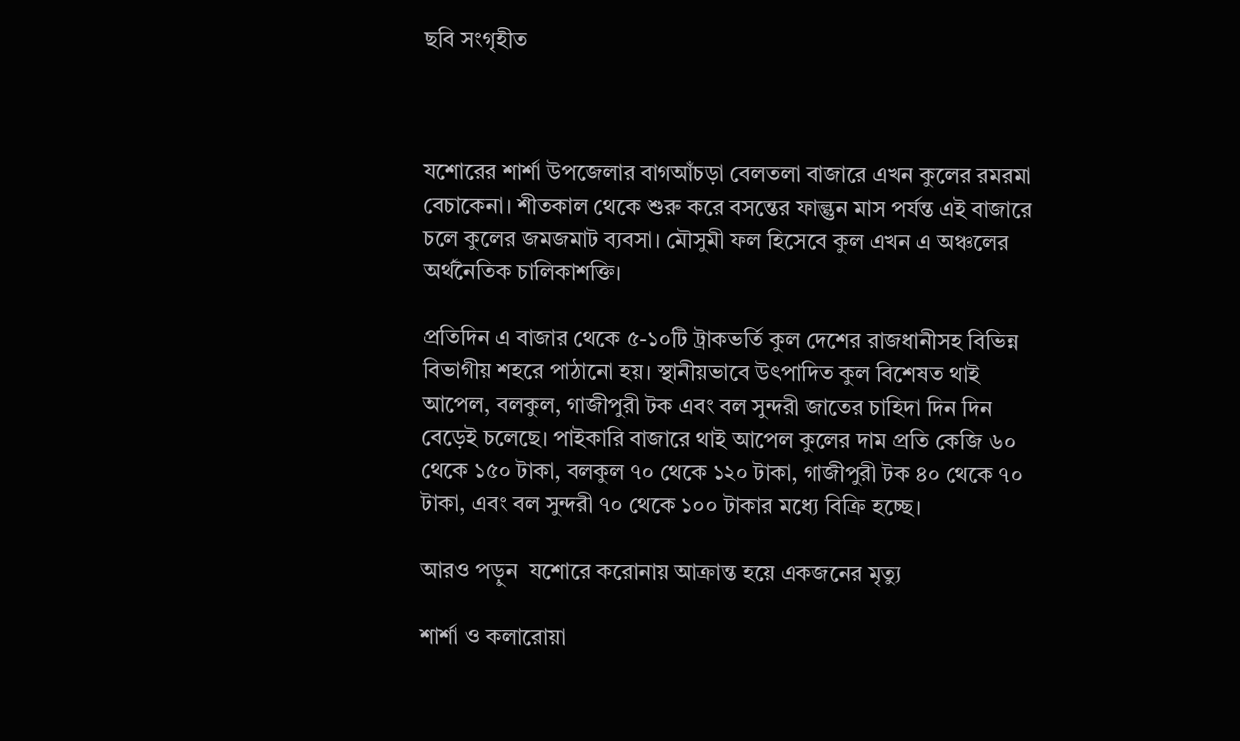ছবি সংগৃহীত



যশোরের শার্শা উপজেলার বাগআঁচড়া বেলতলা বাজারে এখন কুলের রমরমা বেচাকেনা। শীতকাল থেকে শুরু করে বসন্তের ফাল্গুন মাস পর্যন্ত এই বাজারে চলে কুলের জমজমাট ব্যবসা। মৌসুমী ফল হিসেবে কুল এখন এ অঞ্চলের অর্থনৈতিক চালিকাশক্তি।

প্রতিদিন এ বাজার থেকে ৫-১০টি ট্রাকভর্তি কুল দেশের রাজধানীসহ বিভিন্ন বিভাগীয় শহরে পাঠানো হয়। স্থানীয়ভাবে উৎপাদিত কুল বিশেষত থাই আপেল, বলকুল, গাজীপুরী টক এবং বল সুন্দরী জাতের চাহিদা দিন দিন বেড়েই চলেছে। পাইকারি বাজারে থাই আপেল কুলের দাম প্রতি কেজি ৬০ থেকে ১৫০ টাকা, বলকুল ৭০ থেকে ১২০ টাকা, গাজীপুরী টক ৪০ থেকে ৭০ টাকা, এবং বল সুন্দরী ৭০ থেকে ১০০ টাকার মধ্যে বিক্রি হচ্ছে।

আরও পড়ুন  যশোরে করোনায় আক্রান্ত হয়ে একজনের মৃত্যু

শার্শা ও কলারোয়া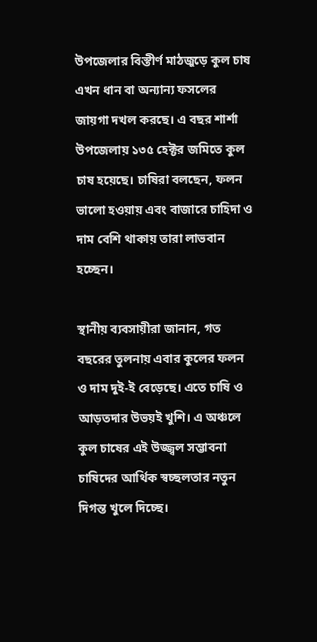উপজেলার বিস্তীর্ণ মাঠজুড়ে কুল চাষ এখন ধান বা অন্যান্য ফসলের জায়গা দখল করছে। এ বছর শার্শা উপজেলায় ১৩৫ হেক্টর জমিতে কুল চাষ হয়েছে। চাষিরা বলছেন, ফলন ভালো হওয়ায় এবং বাজারে চাহিদা ও দাম বেশি থাকায় তারা লাভবান হচ্ছেন।

স্থানীয় ব্যবসায়ীরা জানান, গত বছরের তুলনায় এবার কুলের ফলন ও দাম দুই-ই বেড়েছে। এতে চাষি ও আড়তদার উভয়ই খুশি। এ অঞ্চলে কুল চাষের এই উজ্জ্বল সম্ভাবনা চাষিদের আর্থিক স্বচ্ছলতার নতুন দিগন্ত খুলে দিচ্ছে।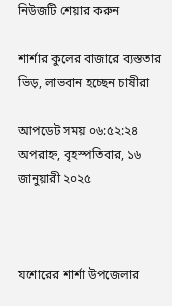নিউজটি শেয়ার করুন

শার্শার কুলের বাজারে ব্যস্ততার ভিড়, লাভবান হচ্ছেন চাষীরা

আপডেট সময় ০৬:৫২:২৪ অপরাহ্ন, বৃহস্পতিবার, ১৬ জানুয়ারী ২০২৫



যশোরের শার্শা উপজেলার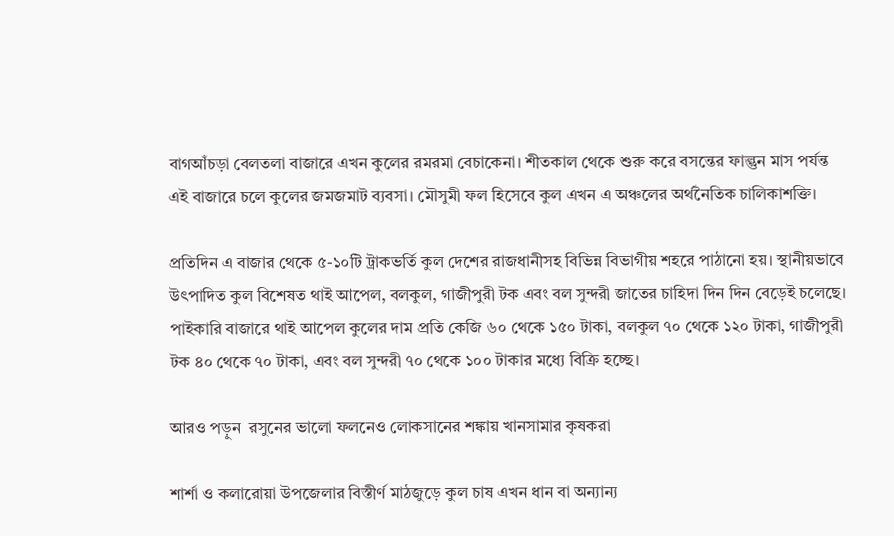বাগআঁচড়া বেলতলা বাজারে এখন কুলের রমরমা বেচাকেনা। শীতকাল থেকে শুরু করে বসন্তের ফাল্গুন মাস পর্যন্ত এই বাজারে চলে কুলের জমজমাট ব্যবসা। মৌসুমী ফল হিসেবে কুল এখন এ অঞ্চলের অর্থনৈতিক চালিকাশক্তি।

প্রতিদিন এ বাজার থেকে ৫-১০টি ট্রাকভর্তি কুল দেশের রাজধানীসহ বিভিন্ন বিভাগীয় শহরে পাঠানো হয়। স্থানীয়ভাবে উৎপাদিত কুল বিশেষত থাই আপেল, বলকুল, গাজীপুরী টক এবং বল সুন্দরী জাতের চাহিদা দিন দিন বেড়েই চলেছে। পাইকারি বাজারে থাই আপেল কুলের দাম প্রতি কেজি ৬০ থেকে ১৫০ টাকা, বলকুল ৭০ থেকে ১২০ টাকা, গাজীপুরী টক ৪০ থেকে ৭০ টাকা, এবং বল সুন্দরী ৭০ থেকে ১০০ টাকার মধ্যে বিক্রি হচ্ছে।

আরও পড়ুন  রসুনের ভালো ফলনেও লোকসানের শঙ্কায় খানসামার কৃষকরা

শার্শা ও কলারোয়া উপজেলার বিস্তীর্ণ মাঠজুড়ে কুল চাষ এখন ধান বা অন্যান্য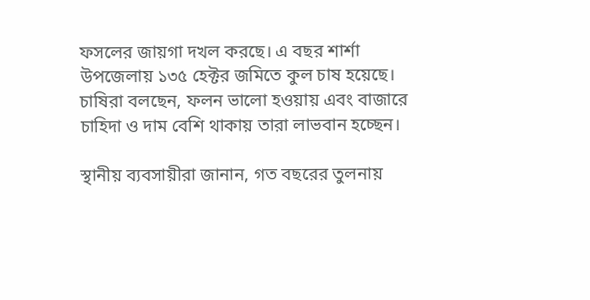ফসলের জায়গা দখল করছে। এ বছর শার্শা উপজেলায় ১৩৫ হেক্টর জমিতে কুল চাষ হয়েছে। চাষিরা বলছেন, ফলন ভালো হওয়ায় এবং বাজারে চাহিদা ও দাম বেশি থাকায় তারা লাভবান হচ্ছেন।

স্থানীয় ব্যবসায়ীরা জানান, গত বছরের তুলনায়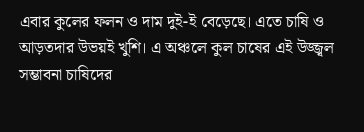এবার কুলের ফলন ও দাম দুই-ই বেড়েছে। এতে চাষি ও আড়তদার উভয়ই খুশি। এ অঞ্চলে কুল চাষের এই উজ্জ্বল সম্ভাবনা চাষিদের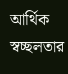আর্থিক স্বচ্ছলতার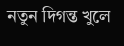নতুন দিগন্ত খুলে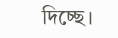দিচ্ছে।